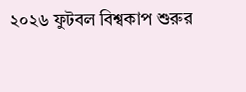২০২৬ ফুটবল বিশ্বকাপ শুরুর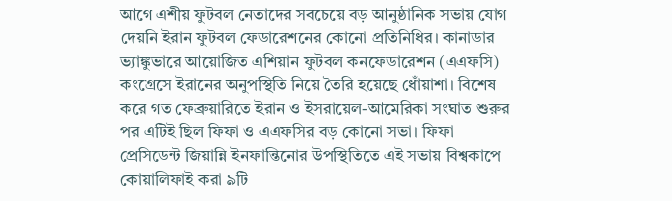আগে এশীয় ফুটবল নেতাদের সবচেয়ে বড় আনুষ্ঠানিক সভায় যোগ দেয়নি ইরান ফুটবল ফেডারেশনের কোনো প্রতিনিধির। কানাডার ভ্যাঙ্কুভারে আয়োজিত এশিয়ান ফুটবল কনফেডারেশন (এএফসি) কংগ্রেসে ইরানের অনুপস্থিতি নিয়ে তৈরি হয়েছে ধোঁয়াশা। বিশেষ করে গত ফেব্রুয়ারিতে ইরান ও ইসরায়েল-আমেরিকা সংঘাত শুরুর পর এটিই ছিল ফিফা ও এএফসির বড় কোনো সভা। ফিফা প্রেসিডেন্ট জিয়ান্নি ইনফান্তিনোর উপস্থিতিতে এই সভায় বিশ্বকাপে কোয়ালিফাই করা ৯টি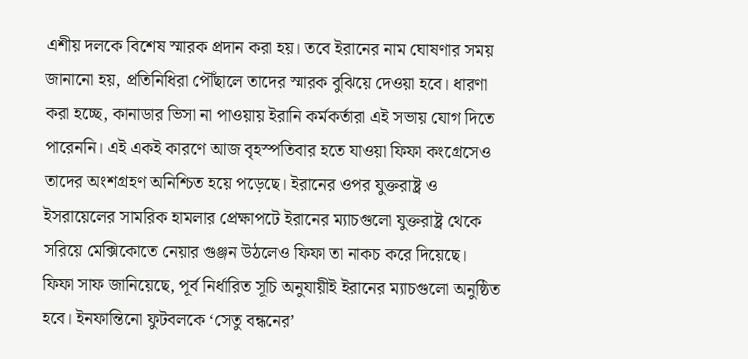এশীয় দলকে বিশেষ স্মারক প্রদান করা হয়। তবে ইরানের নাম ঘোষণার সময় জানানো হয়, প্রতিনিধিরা পৌঁছালে তাদের স্মারক বুঝিয়ে দেওয়া হবে। ধারণা করা হচ্ছে, কানাডার ভিসা না পাওয়ায় ইরানি কর্মকর্তারা এই সভায় যোগ দিতে পারেননি। এই একই কারণে আজ বৃহস্পতিবার হতে যাওয়া ফিফা কংগ্রেসেও তাদের অংশগ্রহণ অনিশ্চিত হয়ে পড়েছে। ইরানের ওপর যুক্তরাষ্ট্র ও ইসরায়েলের সামরিক হামলার প্রেক্ষাপটে ইরানের ম্যাচগুলো যুক্তরাষ্ট্র থেকে সরিয়ে মেক্সিকোতে নেয়ার গুঞ্জন উঠলেও ফিফা তা নাকচ করে দিয়েছে।
ফিফা সাফ জানিয়েছে, পূর্ব নির্ধারিত সূচি অনুযায়ীই ইরানের ম্যাচগুলো অনুষ্ঠিত হবে। ইনফান্তিনো ফুটবলকে ‘সেতু বন্ধনের’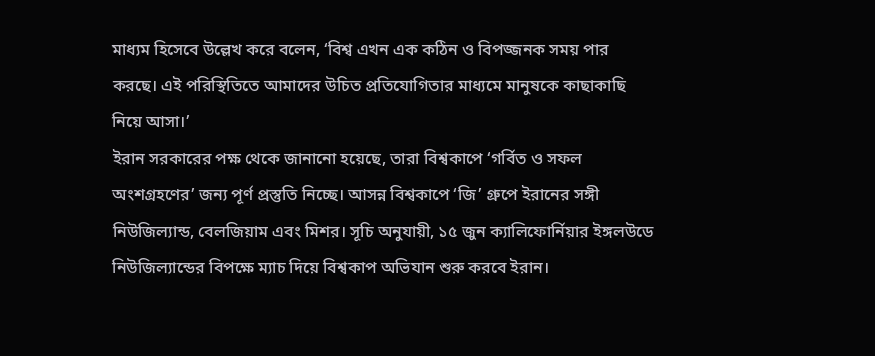মাধ্যম হিসেবে উল্লেখ করে বলেন, ‘বিশ্ব এখন এক কঠিন ও বিপজ্জনক সময় পার করছে। এই পরিস্থিতিতে আমাদের উচিত প্রতিযোগিতার মাধ্যমে মানুষকে কাছাকাছি নিয়ে আসা।’
ইরান সরকারের পক্ষ থেকে জানানো হয়েছে, তারা বিশ্বকাপে ‘গর্বিত ও সফল অংশগ্রহণের’ জন্য পূর্ণ প্রস্তুতি নিচ্ছে। আসন্ন বিশ্বকাপে ‘জি’ গ্রুপে ইরানের সঙ্গী নিউজিল্যান্ড, বেলজিয়াম এবং মিশর। সূচি অনুযায়ী, ১৫ জুন ক্যালিফোর্নিয়ার ইঙ্গলউডে নিউজিল্যান্ডের বিপক্ষে ম্যাচ দিয়ে বিশ্বকাপ অভিযান শুরু করবে ইরান।